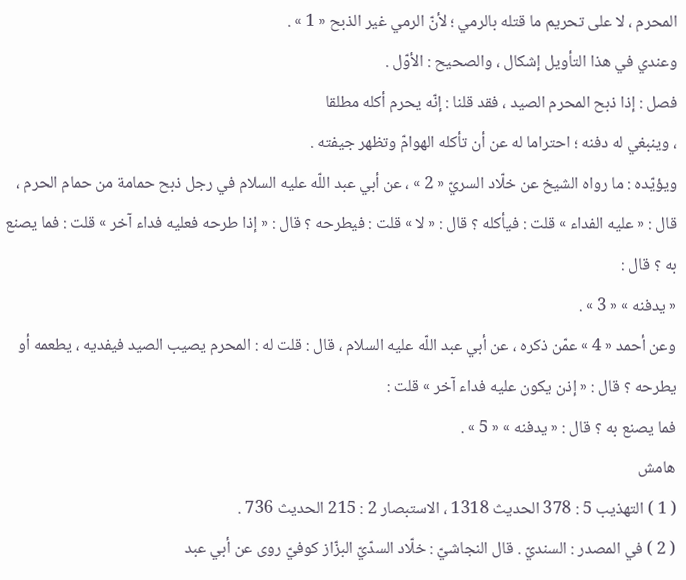المحرم ، لا على تحريم ما قتله بالرمي ؛ لأنّ الرمي غير الذبح « 1 » .
وعندي في هذا التأويل إشكال ، والصحيح : الأوّل .
فصل : إذا ذبح المحرم الصيد ، فقد قلنا : إنّه يحرم أكله مطلقا
، وينبغي له دفنه ؛ احتراما له عن أن تأكله الهوامّ وتظهر جيفته .
ويؤيّده : ما رواه الشيخ عن خلّاد السريّ « 2 » ، عن أبي عبد اللّه عليه السلام في رجل ذبح حمامة من حمام الحرم ، قال : « عليه الفداء » قلت : فيأكله ؟ قال : « لا » قلت : فيطرحه ؟ قال : « إذا طرحه فعليه فداء آخر » قلت : فما يصنع به ؟ قال :
« يدفنه » « 3 » .
وعن أحمد « 4 » عمّن ذكره ، عن أبي عبد اللّه عليه السلام ، قال : قلت له : المحرم يصيب الصيد فيفديه ، يطعمه أو يطرحه ؟ قال : « إذن يكون عليه فداء آخر » قلت :
فما يصنع به ؟ قال : « يدفنه » « 5 » .
هامش
( 1 ) التهذيب 5 : 378 الحديث 1318 ، الاستبصار 2 : 215 الحديث 736 .
( 2 ) في المصدر : السنديّ . قال النجاشيّ : خلّاد السدّيّ البزّاز كوفيّ روى عن أبي عبد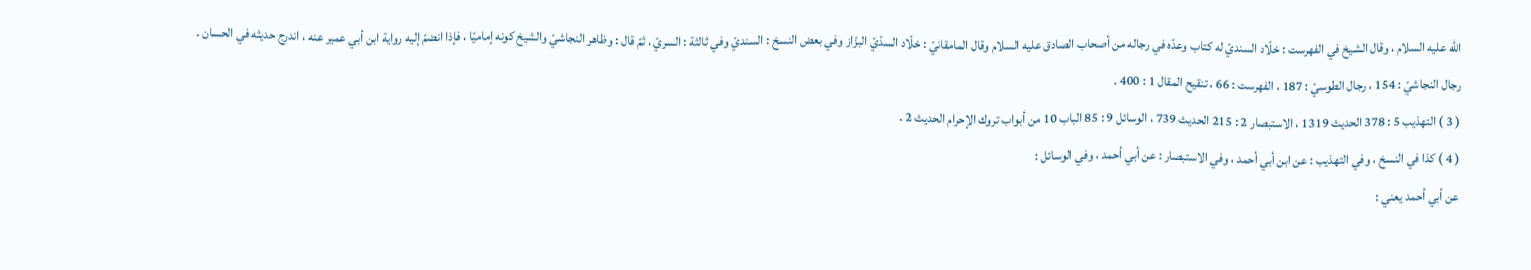اللّه عليه السلام ، وقال الشيخ في الفهرست : خلّاد السنديّ له كتاب وعدّه في رجاله من أصحاب الصادق عليه السلام وقال المامقانيّ : خلّاد السدّيّ البزّاز وفي بعض النسخ : السنديّ وفي ثالثة : السريّ ، ثمّ قال : وظاهر النجاشيّ والشيخ كونه إماميّا ، فإذا انضمّ إليه رواية ابن أبي عمير عنه ، اندرج حديثه في الحسان .
رجال النجاشيّ : 154 ، رجال الطوسيّ : 187 ، الفهرست : 66 ، تنقيح المقال 1 : 400 .
( 3 ) التهذيب 5 : 378 الحديث 1319 ، الاستبصار 2 : 215 الحديث 739 ، الوسائل 9 : 85 الباب 10 من أبواب تروك الإحرام الحديث 2 .
( 4 ) كذا في النسخ ، وفي التهذيب : عن ابن أبي أحمد ، وفي الاستبصار : عن أبي أحمد ، وفي الوسائل :
عن أبي أحمد يعني :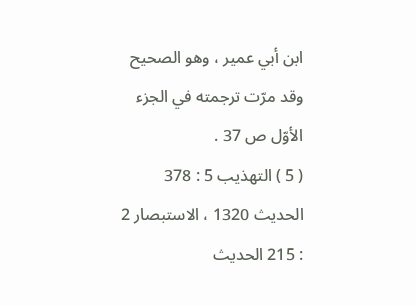ابن أبي عمير ، وهو الصحيح وقد مرّت ترجمته في الجزء الأوّل ص 37 .
( 5 ) التهذيب 5 : 378 الحديث 1320 ، الاستبصار 2 : 215 الحديث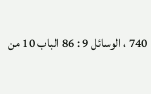740 ، الوسائل 9 : 86 الباب 10 من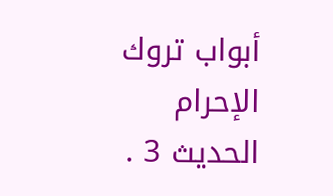أبواب تروك الإحرام الحديث 3 .